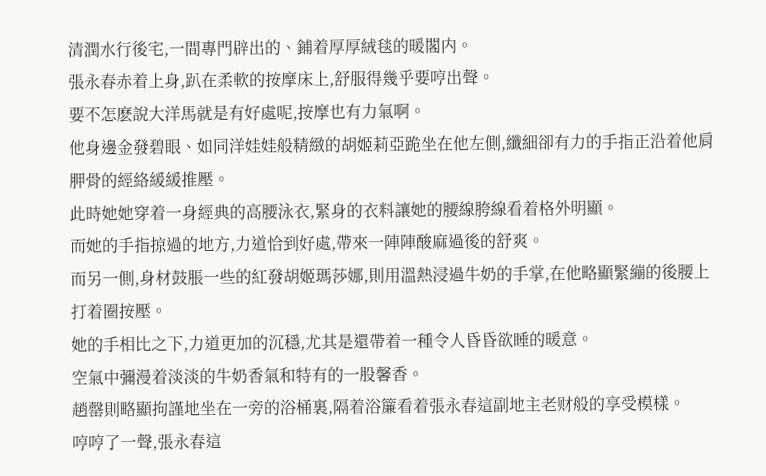清潤水行後宅,一間專門辟出的、鋪着厚厚絨毯的暖閣内。
張永春赤着上身,趴在柔軟的按摩床上,舒服得幾乎要哼出聲。
要不怎麽說大洋馬就是有好處呢,按摩也有力氣啊。
他身邊金發碧眼、如同洋娃娃般精緻的胡姬莉亞跪坐在他左側,纖細卻有力的手指正沿着他肩胛骨的經絡緩緩推壓。
此時她她穿着一身經典的高腰泳衣,緊身的衣料讓她的腰線胯線看着格外明顯。
而她的手指掠過的地方,力道恰到好處,帶來一陣陣酸麻過後的舒爽。
而另一側,身材鼓脹一些的紅發胡姬瑪莎娜,則用溫熱浸過牛奶的手掌,在他略顯緊繃的後腰上打着圈按壓。
她的手相比之下,力道更加的沉穩,尤其是還帶着一種令人昏昏欲睡的暖意。
空氣中彌漫着淡淡的牛奶香氣和特有的一股馨香。
趙罄則略顯拘謹地坐在一旁的浴桶裏,隔着浴簾看着張永春這副地主老财般的享受模樣。
哼哼了一聲,張永春這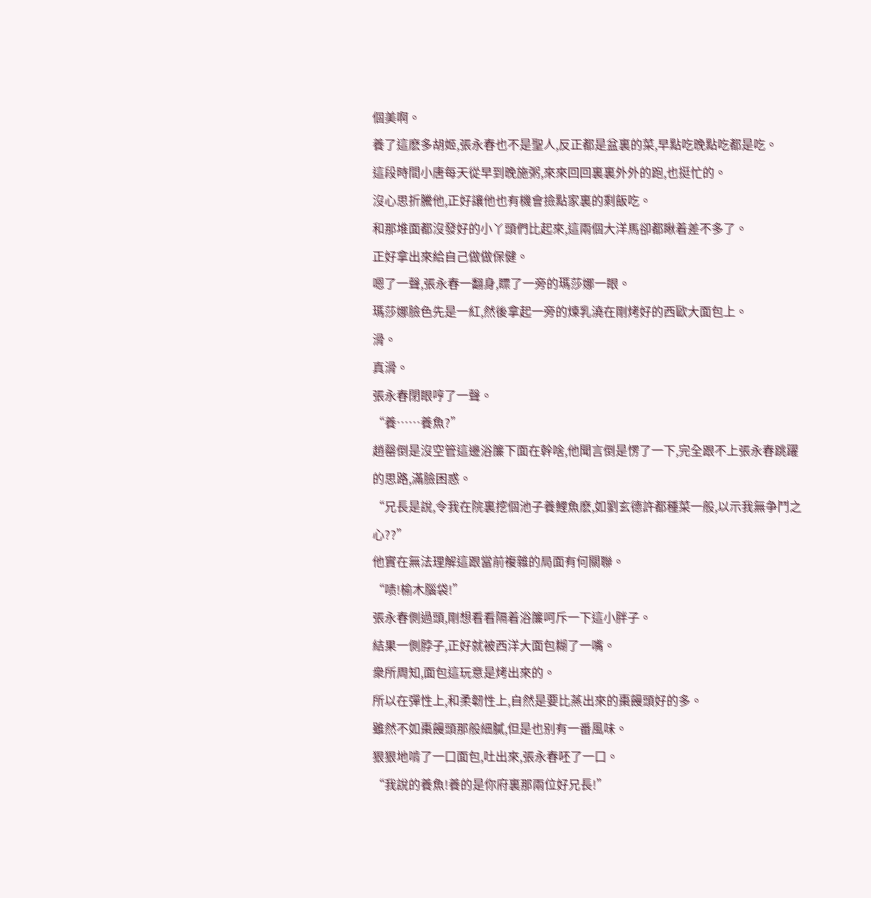個美啊。
養了這麽多胡姬,張永春也不是聖人,反正都是盆裏的菜,早點吃晚點吃都是吃。
這段時間小唐每天從早到晚施粥,來來回回裏裏外外的跑,也挺忙的。
沒心思折騰他,正好讓他也有機會撿點家裏的剩飯吃。
和那堆面都沒發好的小丫頭們比起來,這兩個大洋馬卻都瞅着差不多了。
正好拿出來給自己做做保健。
嗯了一聲,張永春一翻身,瞟了一旁的瑪莎娜一眼。
瑪莎娜臉色先是一紅,然後拿起一旁的煉乳澆在剛烤好的西歐大面包上。
滑。
真滑。
張永春閉眼哼了一聲。
“養……養魚?”
趙罄倒是沒空管這邊浴簾下面在幹啥,他聞言倒是愣了一下,完全跟不上張永春跳躍的思路,滿臉困惑。
“兄長是說,令我在院裏挖個池子養鯉魚麽,如劉玄德許都種菜一般,以示我無争鬥之心??”
他實在無法理解這跟當前複雜的局面有何關聯。
“啧!榆木腦袋!”
張永春側過頭,剛想看看隔着浴簾呵斥一下這小胖子。
結果一側脖子,正好就被西洋大面包糊了一嘴。
衆所周知,面包這玩意是烤出來的。
所以在彈性上,和柔韌性上,自然是要比蒸出來的棗饅頭好的多。
雖然不如棗饅頭那般細膩,但是也别有一番風味。
狠狠地啃了一口面包,吐出來,張永春呸了一口。
“我說的養魚!養的是你府裏那兩位好兄長!”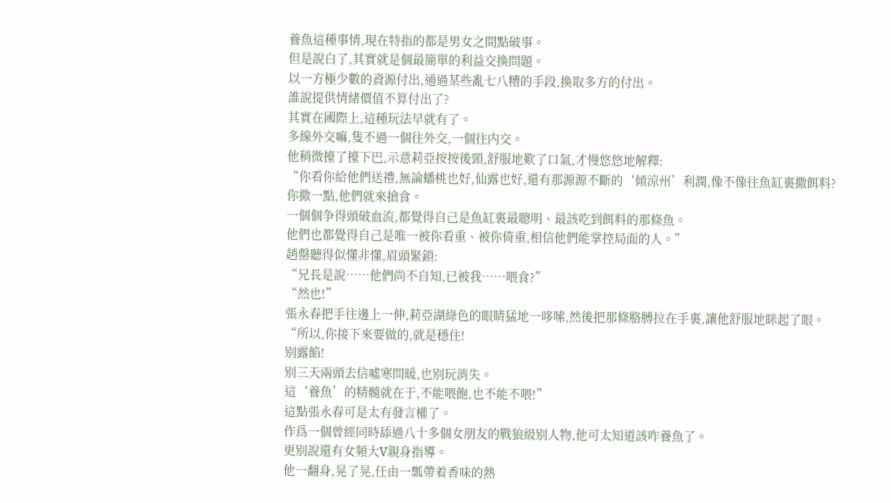養魚這種事情,現在特指的都是男女之間點破事。
但是說白了,其實就是個最簡單的利益交換問題。
以一方極少數的資源付出,通過某些亂七八糟的手段,換取多方的付出。
誰說提供情緒價值不算付出了?
其實在國際上,這種玩法早就有了。
多線外交嘛,隻不過一個往外交,一個往内交。
他稍微擡了擡下巴,示意莉亞按按後頸,舒服地歎了口氣,才慢悠悠地解釋:
“你看你給他們送禮,無論蟠桃也好,仙露也好,還有那源源不斷的‘傾涼州’利潤,像不像往魚缸裏撒餌料?
你撒一點,他們就來搶食。
一個個争得頭破血流,都覺得自己是魚缸裏最聰明、最該吃到餌料的那條魚。
他們也都覺得自己是唯一被你看重、被你倚重,相信他們能掌控局面的人。”
趙罄聽得似懂非懂,眉頭緊鎖:
“兄長是說……他們尚不自知,已被我……喂食?”
“然也!”
張永春把手往邊上一伸,莉亞湖綠色的眼睛猛地一哆嗦,然後把那條胳膊拉在手裏,讓他舒服地眯起了眼。
“所以,你接下來要做的,就是穩住!
别露餡!
别三天兩頭去信噓寒問暖,也别玩消失。
這‘養魚’的精髓就在于,不能喂飽,也不能不喂!”
這點張永春可是太有發言權了。
作爲一個曾經同時舔過八十多個女朋友的戰狼級别人物,他可太知道該咋養魚了。
更别說還有女頻大V親身指導。
他一翻身,晃了晃,任由一瓢帶着香味的熱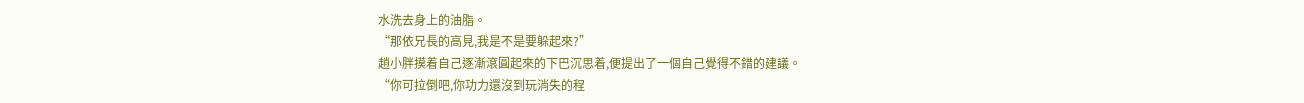水洗去身上的油脂。
“那依兄長的高見,我是不是要躲起來?”
趙小胖摸着自己逐漸滾圓起來的下巴沉思着,便提出了一個自己覺得不錯的建議。
“你可拉倒吧,你功力還沒到玩消失的程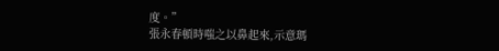度。”
張永春頓時嗤之以鼻起來,示意瑪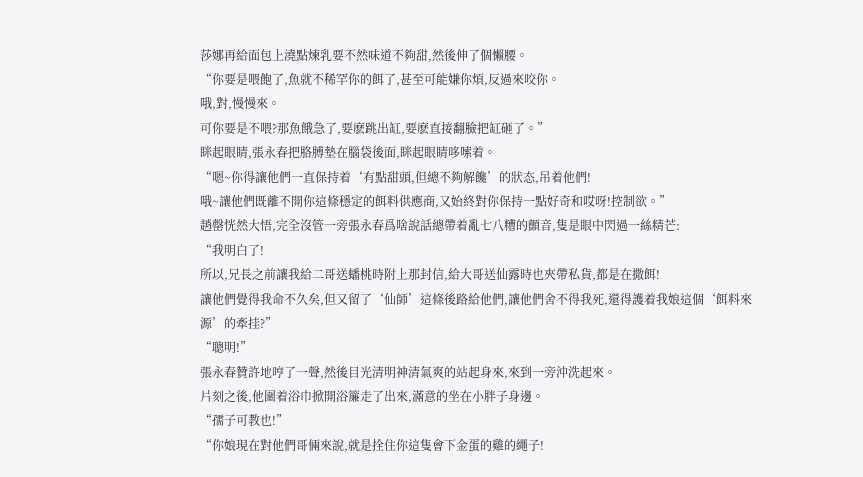莎娜再給面包上澆點煉乳要不然味道不夠甜,然後伸了個懶腰。
“你要是喂飽了,魚就不稀罕你的餌了,甚至可能嫌你煩,反過來咬你。
哦,對,慢慢來。
可你要是不喂?那魚餓急了,要麽跳出缸,要麽直接翻臉把缸砸了。”
眯起眼睛,張永春把胳膊墊在腦袋後面,眯起眼睛哆嗦着。
“嗯~你得讓他們一直保持着‘有點甜頭,但總不夠解饞’的狀态,吊着他們!
哦~讓他們既離不開你這條穩定的餌料供應商,又始終對你保持一點好奇和哎呀!控制欲。”
趙罄恍然大悟,完全沒管一旁張永春爲啥說話總帶着亂七八糟的顫音,隻是眼中閃過一絲精芒:
“我明白了!
所以,兄長之前讓我給二哥送蟠桃時附上那封信,給大哥送仙露時也夾帶私貨,都是在撒餌!
讓他們覺得我命不久矣,但又留了‘仙師’這條後路給他們,讓他們舍不得我死,還得護着我娘這個‘餌料來源’的牽挂?”
“聰明!”
張永春贊許地哼了一聲,然後目光清明神清氣爽的站起身來,來到一旁沖洗起來。
片刻之後,他圍着浴巾掀開浴簾走了出來,滿意的坐在小胖子身邊。
“孺子可教也!”
“你娘現在對他們哥倆來說,就是拴住你這隻會下金蛋的雞的繩子!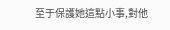至于保護她這點小事,對他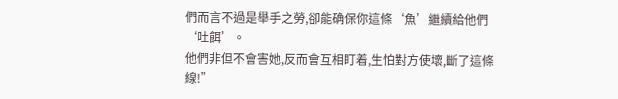們而言不過是舉手之勞,卻能确保你這條‘魚’繼續給他們‘吐餌’。
他們非但不會害她,反而會互相盯着,生怕對方使壞,斷了這條線!”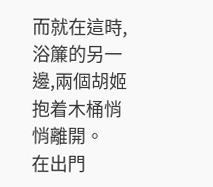而就在這時,浴簾的另一邊,兩個胡姬抱着木桶悄悄離開。
在出門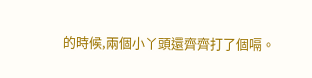的時候,兩個小丫頭還齊齊打了個嗝。